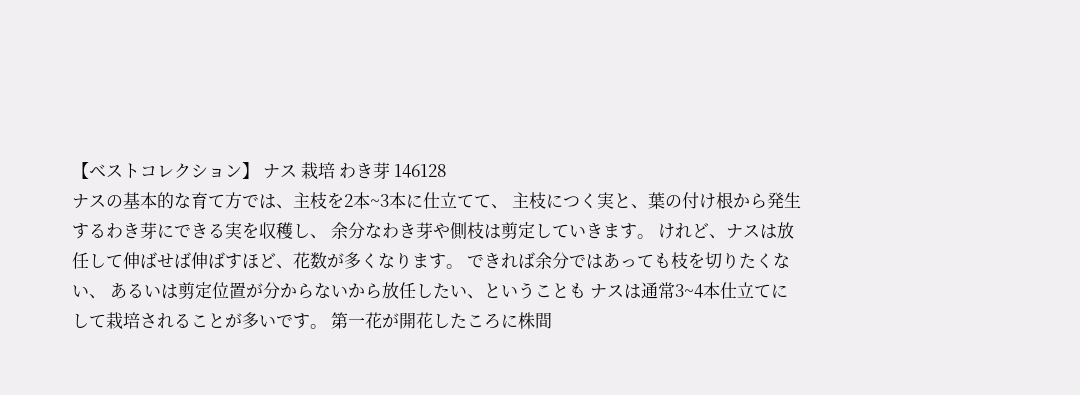【ベストコレクション】 ナス 栽培 わき芽 146128
ナスの基本的な育て方では、主枝を2本~3本に仕立てて、 主枝につく実と、葉の付け根から発生するわき芽にできる実を収穫し、 余分なわき芽や側枝は剪定していきます。 けれど、ナスは放任して伸ばせば伸ばすほど、花数が多くなります。 できれば余分ではあっても枝を切りたくない、 あるいは剪定位置が分からないから放任したい、ということも ナスは通常3~4本仕立てにして栽培されることが多いです。 第一花が開花したころに株間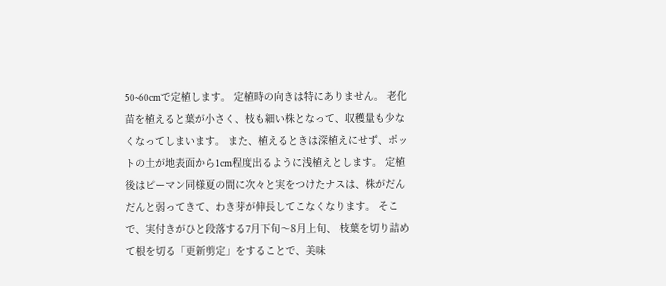50~60cmで定植します。 定植時の向きは特にありません。 老化苗を植えると葉が小さく、枝も細い株となって、収穫量も少なくなってしまいます。 また、植えるときは深植えにせず、ポットの土が地表面から1cm程度出るように浅植えとします。 定植後はピーマン同様夏の間に次々と実をつけたナスは、株がだんだんと弱ってきて、わき芽が伸長してこなくなります。 そこで、実付きがひと段落する7月下旬〜8月上旬、 枝葉を切り詰めて根を切る「更新剪定」をすることで、美味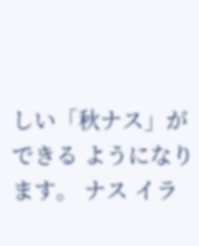しい「秋ナス」ができる ようになります。 ナス イラ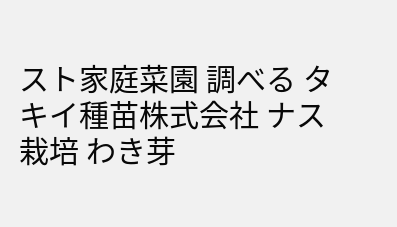スト家庭菜園 調べる タキイ種苗株式会社 ナス 栽培 わき芽